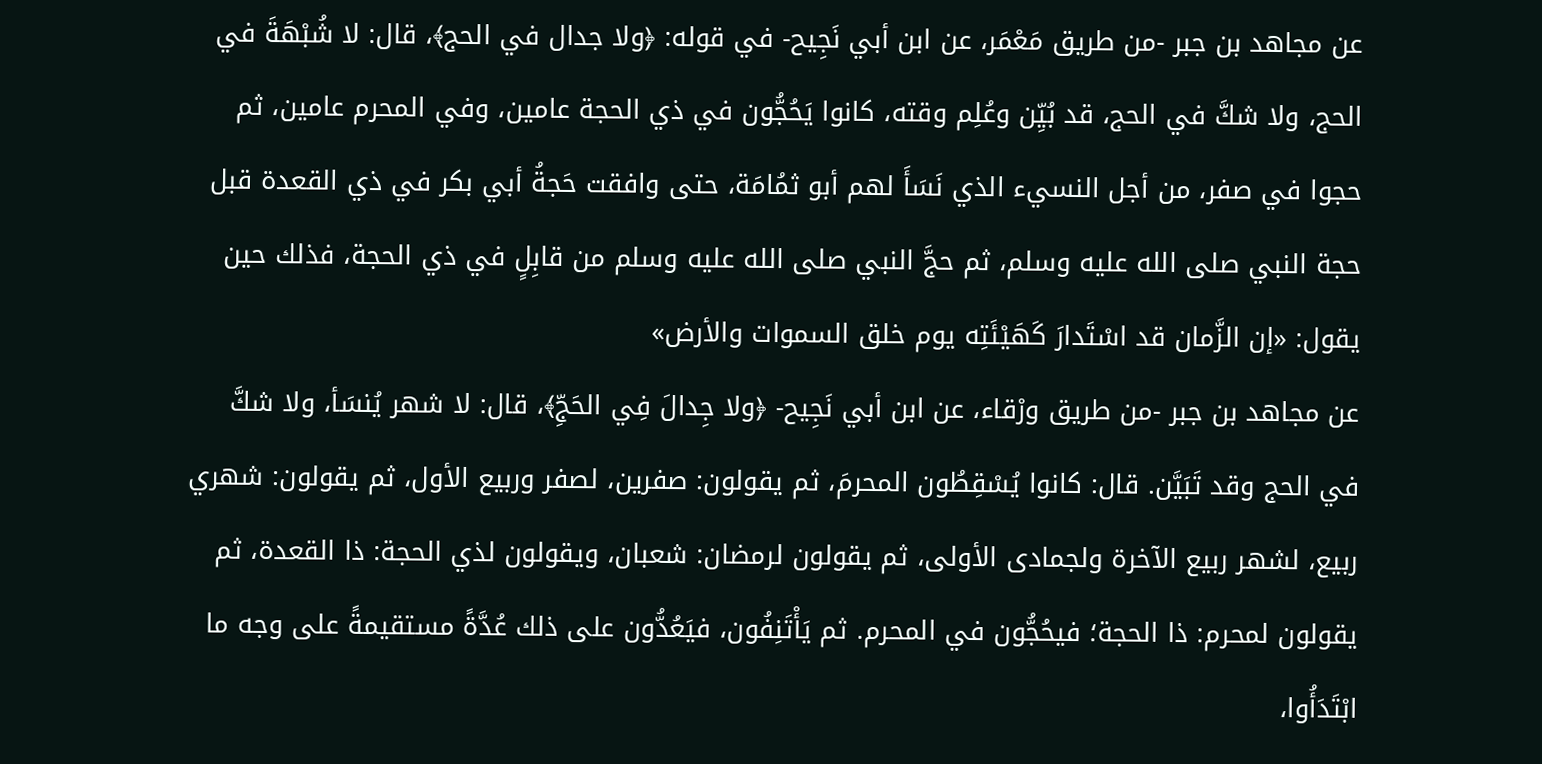عن مجاهد بن جبر -من طريق مَعْمَر، عن ابن أبي نَجِيح- في قوله: ﴿ولا جدال في الحج﴾، قال: لا شُبْهَةَ في الحج، ولا شكَّ في الحج، قد بُيِّن وعُلِم وقته، كانوا يَحُجُّون في ذي الحجة عامين، وفي المحرم عامين، ثم حجوا في صفر، من أجل النسيء الذي نَسَأَ لهم أبو ثمُامَة، حتى وافقت حَجةُ أبي بكر في ذي القعدة قبل حجة النبي صلى الله عليه وسلم، ثم حجَّ النبي صلى الله عليه وسلم من قابِلٍ في ذي الحجة، فذلك حين يقول: «إن الزَّمان قد اسْتَدارَ كَهَيْئَتِه يوم خلق السموات والأرض»
عن مجاهد بن جبر -من طريق ورْقاء، عن ابن أبي نَجِيح- ﴿ولا جِدالَ فِي الحَجِّ﴾، قال: لا شهر يُنسَأ، ولا شكَّ في الحج وقد تَبَيَّن. قال: كانوا يُسْقِطُون المحرمَ، ثم يقولون: صفرين، لصفر وربيع الأول، ثم يقولون: شهري ربيع، لشهر ربيع الآخرة ولجمادى الأولى، ثم يقولون لرمضان: شعبان، ويقولون لذي الحجة: ذا القعدة، ثم يقولون لمحرم: ذا الحجة؛ فيحُجُّون في المحرم. ثم يَأْتَنِفُون، فيَعُدُّون على ذلك عُدَّةً مستقيمةً على وجه ما ابْتَدَأُوا،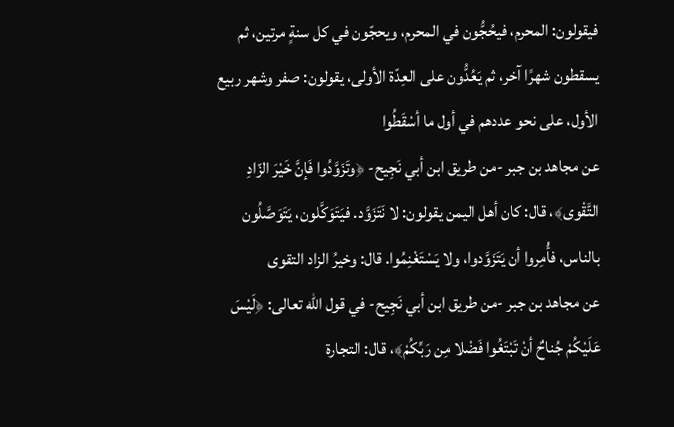فيقولون: المحرم، فيحُجُّون في المحرم، ويحجّون في كل سنةٍ مرتين، ثم يسقطون شهرًا آخر، ثم يَعُدُّون على العِدّة الأولى، يقولون: صفر وشهر ربيع الأول، على نحو عددهم في أول ما أسْقَطُوا
عن مجاهد بن جبر -من طريق ابن أبي نَجِيح- ﴿وتَزَوَّدُوا فَإنَّ خَيْرَ الزّادِ التَّقْوى﴾، قال: كان أهل اليمن يقولون: لا نَتَزَوَّد. فيَتَوَكَّلون، يَتَوَصَّلُون بالناس، فأُمِروا أن يَتَزَوَّدوا، ولا يَسْتَغْنِمُوا. قال: وخيرُ الزاد التقوى
عن مجاهد بن جبر -من طريق ابن أبي نَجِيح- في قول الله تعالى: ﴿لَيْسَ عَلَيْكُمْ جُناحٌ أنْ تَبْتَغُوا فَضْلا مِن رَبِّكُمْ﴾، قال: التجارة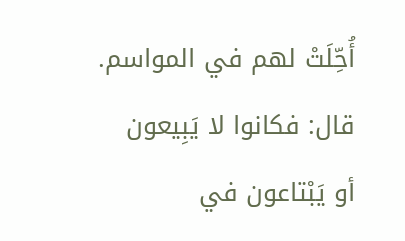أُحِّلَتْ لهم في المواسم. قال: فكانوا لا يَبِيعون أو يَبْتاعون في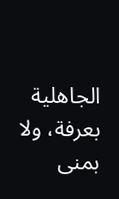الجاهلية بعرفة، ولا بمنى